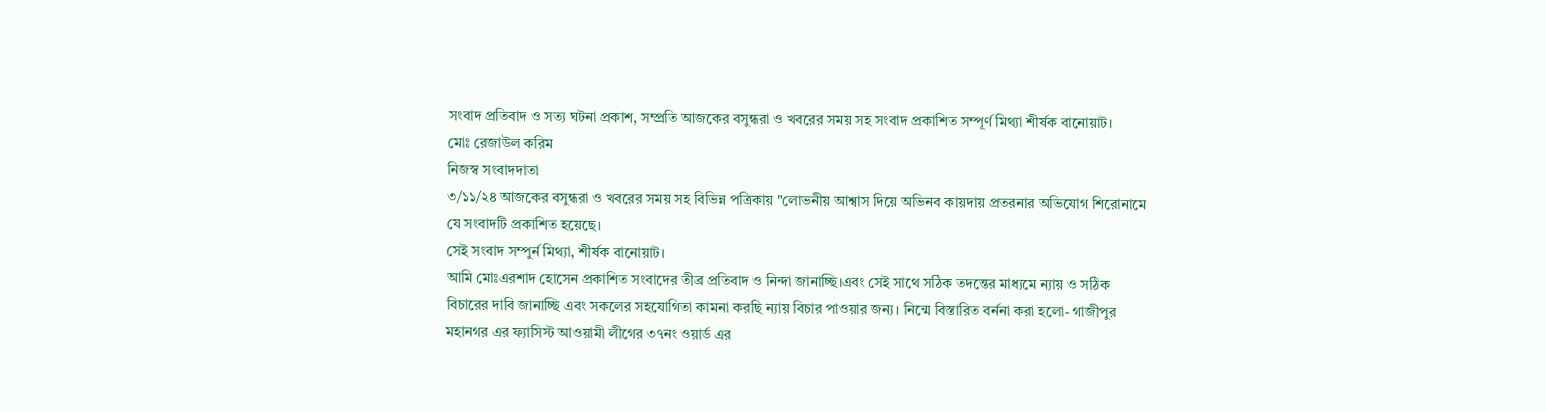সংবাদ প্রতিবাদ ও সত্য ঘটনা প্রকাশ, সম্প্রতি আজকের বসুন্ধরা ও খবরের সময় সহ সংবাদ প্রকাশিত সম্পূর্ণ মিথ্যা শীর্ষক বানোয়াট।
মোঃ রেজাউল করিম
নিজস্ব সংবাদদাতা
৩/১১/২৪ আজকের বসুন্ধরা ও খবরের সময় সহ বিভিন্ন পত্রিকায় "লোভনীয় আশ্বাস দিয়ে অভিনব কায়দায় প্রতরনার অভিযোগ শিরোনামে যে সংবাদটি প্রকাশিত হয়েছে।
সেই সংবাদ সম্পুর্ন মিথ্যা, শীর্ষক বানোয়াট।
আমি মোঃএরশাদ হোসেন প্রকাশিত সংবাদের তীব্র প্রতিবাদ ও নিন্দা জানাচ্ছি।এবং সেই সাথে সঠিক তদন্তের মাধ্যমে ন্যায় ও সঠিক বিচারের দাবি জানাচ্ছি এবং সকলের সহযোগিতা কামনা করছি ন্যায় বিচার পাওয়ার জন্য। নিন্মে বিস্তারিত বর্ননা করা হলো- গাজীপুর মহানগর এর ফ্যাসিস্ট আওয়ামী লীগের ৩৭নং ওয়ার্ড এর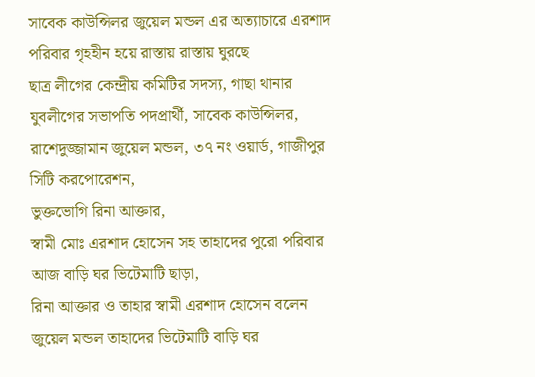সাবেক কাউন্সিলর জুয়েল মন্ডল এর অত্যাচারে এরশাদ পরিবার গৃহহীন হয়ে রাস্তায় রাস্তায় ঘুরছে
ছাত্র লীগের কেন্দ্রীয় কমিটির সদস্য, গাছা থানার যুবলীগের সভাপতি পদপ্রার্থী, সাবেক কাউন্সিলর, রাশেদুজ্জামান জুয়েল মন্ডল, ৩৭ নং ওয়ার্ড, গাজীপুর সিটি করপোরেশন,
ভুক্তভোগি রিনা আক্তার,
স্বামী মোঃ এরশাদ হোসেন সহ তাহাদের পুরো পরিবার আজ বাড়ি ঘর ভিটেমাটি ছাড়া,
রিনা আক্তার ও তাহার স্বামী এরশাদ হোসেন বলেন
জুয়েল মন্ডল তাহাদের ভিটেমাটি বাড়ি ঘর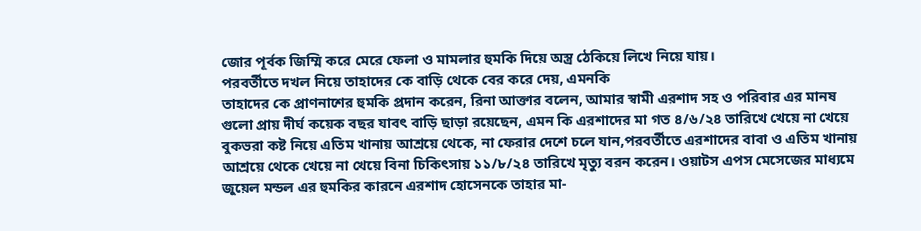জোর পূর্বক জিম্মি করে মেরে ফেলা ও মামলার হুমকি দিয়ে অস্ত্র ঠেকিয়ে লিখে নিয়ে যায়।
পরবর্তীতে দখল নিয়ে তাহাদের কে বাড়ি থেকে বের করে দেয়, এমনকি
তাহাদের কে প্রাণনাশের হুমকি প্রদান করেন, রিনা আক্তার বলেন, আমার স্বামী এরশাদ সহ ও পরিবার এর মানষ গুলো প্রায় দীর্ঘ কয়েক বছর যাবৎ বাড়ি ছাড়া রয়েছেন, এমন কি এরশাদের মা গত ৪/৬/২৪ তারিখে খেয়ে না খেয়ে বুকভরা কষ্ট নিয়ে এতিম খানায় আশ্রয়ে থেকে, না ফেরার দেশে চলে যান,পরবর্তীতে এরশাদের বাবা ও এতিম খানায় আশ্রয়ে থেকে খেয়ে না খেয়ে বিনা চিকিৎসায় ১১/৮/২৪ তারিখে মৃত্যু বরন করেন। ওয়াটস এপস মেসেজের মাধ্যমে জুয়েল মন্ডল এর হুমকির কারনে এরশাদ হোসেনকে তাহার মা-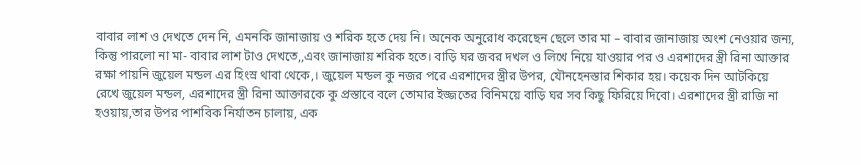বাবার লাশ ও দেখতে দেন নি, এমনকি জানাজায় ও শরিক হতে দেয় নি। অনেক অনুরোধ করেছেন ছেলে তার মা – বাবার জানাজায় অংশ নেওয়ার জন্য,
কিন্তু পারলো না মা- বাবার লাশ টাও দেখতে,,এবং জানাজায় শরিক হতে। বাড়ি ঘর জবর দখল ও লিখে নিয়ে যাওয়ার পর ও এরশাদের স্ত্রী রিনা আক্তার রক্ষা পায়নি জুয়েল মন্ডল এর হিংস্র থাবা থেকে,। জুয়েল মন্ডল কু নজর পরে এরশাদের স্ত্রীর উপর, যৌনহেনস্তার শিকার হয়। কয়েক দিন আটকিয়ে রেখে জুয়েল মন্ডল, এরশাদের স্ত্রী রিনা আক্তারকে কু প্রস্তাবে বলে তোমার ইজ্জতের বিনিময়ে বাড়ি ঘর সব কিছু ফিরিয়ে দিবো। এরশাদের স্ত্রী রাজি না হওয়ায়,তার উপর পাশবিক নির্যাতন চালায়, এক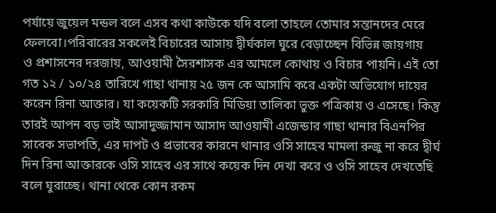পর্যায়ে জুয়েল মন্ডল বলে এসব কথা কাউকে যদি বলো তাহলে তোমার সন্তানদের মেরে ফেলবো।পরিবারের সকলেই বিচারের আসায় দ্বীর্ঘকাল ঘুরে বেড়াচ্ছেন বিভিন্ন জায়গায়
ও প্রশাসনের দরজায়, আওয়ামী সৈরশাসক এর আমলে কোথায় ও বিচার পায়নি। এই তো গত ১২ / ১০/২৪ তারিখে গাছা থানায় ২৫ জন কে আসামি করে একটা অভিযোগ দায়ের করেন রিনা আক্তার। যা কয়েকটি সরকারি মিডিয়া তালিকা ভুক্ত পত্রিকায় ও এসেছে। কিন্তু তারই আপন বড় ভাই আসাদুজ্জামান আসাদ আওয়ামী এজেন্ডার গাছা থানার বিএনপির সাবেক সভাপতি, এর দাপট ও প্রভাবের কারনে থানার ওসি সাহেব মামলা রুজু না করে দ্বীর্ঘ দিন রিনা আক্তারকে ওসি সাহেব এর সাথে কয়েক দিন দেখা করে ও ওসি সাহেব দেখতেছি বলে ঘুরাচ্ছে। থানা থেকে কোন রকম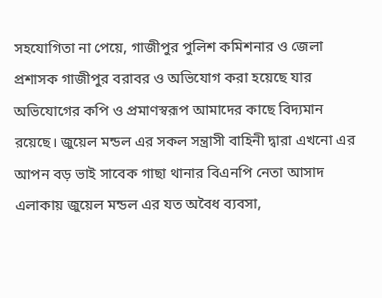সহযোগিতা না পেয়ে, গাজীপুর পুলিশ কমিশনার ও জেলা প্রশাসক গাজীপুর বরাবর ও অভিযোগ করা হয়েছে যার অভিযোগের কপি ও প্রমাণস্বরূপ আমাদের কাছে বিদ্যমান রয়েছে। জুয়েল মন্ডল এর সকল সন্ত্রাসী বাহিনী দ্বারা এখনো এর আপন বড় ভাই সাবেক গাছা থানার বিএনপি নেতা আসাদ এলাকায় জুয়েল মন্ডল এর যত অবৈধ ব্যবসা,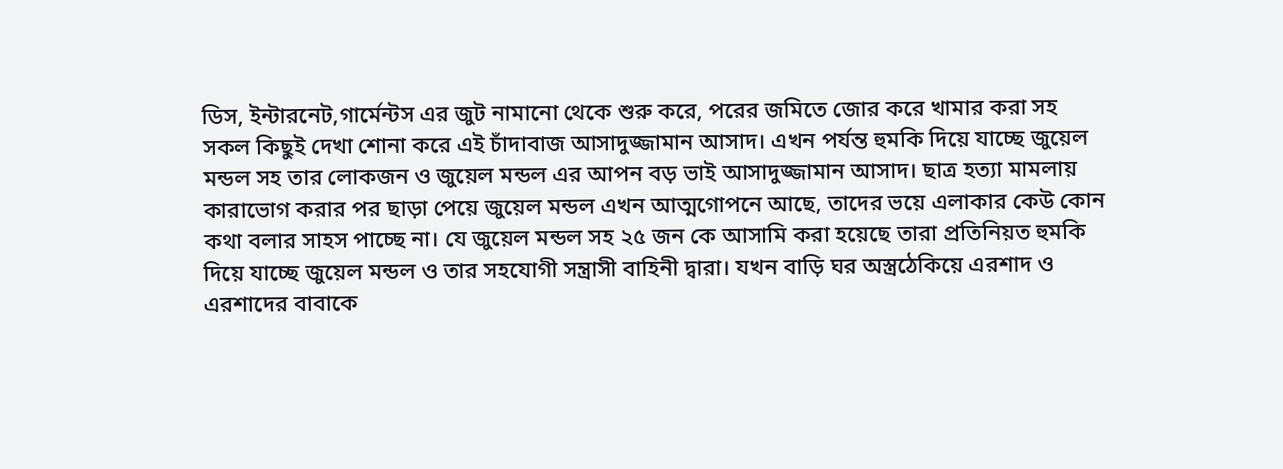ডিস, ইন্টারনেট,গার্মেন্টস এর জুট নামানো থেকে শুরু করে, পরের জমিতে জোর করে খামার করা সহ সকল কিছুই দেখা শোনা করে এই চাঁদাবাজ আসাদুজ্জামান আসাদ। এখন পর্যন্ত হুমকি দিয়ে যাচ্ছে জুয়েল মন্ডল সহ তার লোকজন ও জুয়েল মন্ডল এর আপন বড় ভাই আসাদুজ্জামান আসাদ। ছাত্র হত্যা মামলায় কারাভোগ করার পর ছাড়া পেয়ে জুয়েল মন্ডল এখন আত্মগোপনে আছে, তাদের ভয়ে এলাকার কেউ কোন কথা বলার সাহস পাচ্ছে না। যে জুয়েল মন্ডল সহ ২৫ জন কে আসামি করা হয়েছে তারা প্রতিনিয়ত হুমকি দিয়ে যাচ্ছে জুয়েল মন্ডল ও তার সহযোগী সন্ত্রাসী বাহিনী দ্বারা। যখন বাড়ি ঘর অস্ত্রঠেকিয়ে এরশাদ ও এরশাদের বাবাকে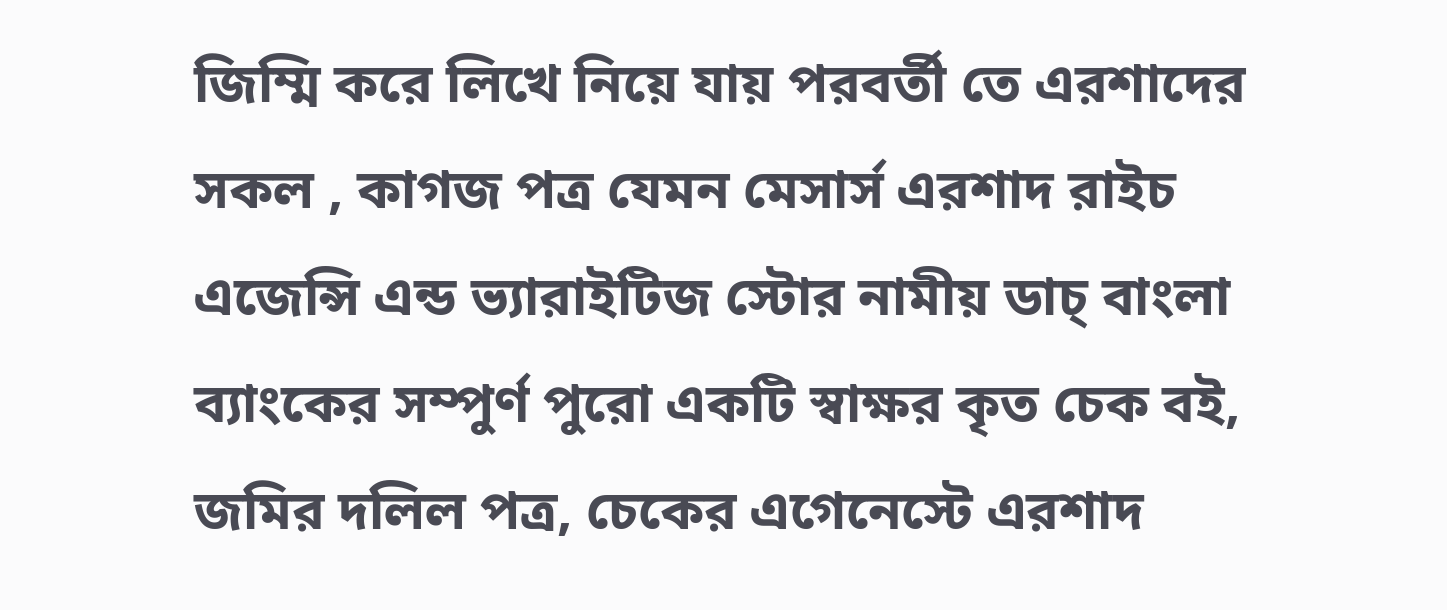জিম্মি করে লিখে নিয়ে যায় পরবর্তী তে এরশাদের সকল , কাগজ পত্র যেমন মেসার্স এরশাদ রাইচ এজেন্সি এন্ড ভ্যারাইটিজ স্টোর নামীয় ডাচ্ বাংলা ব্যাংকের সম্পুর্ণ পুরো একটি স্বাক্ষর কৃত চেক বই, জমির দলিল পত্র, চেকের এগেনেস্টে এরশাদ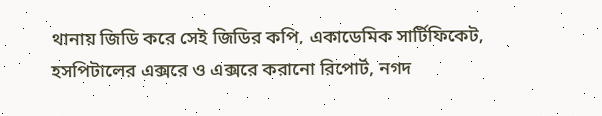থানায় জিডি করে সেই জিডির কপি, একাডেমিক সার্টিফিকেট, হসপিটালের এক্সরে ও এক্সরে করানো রিপোর্ট, নগদ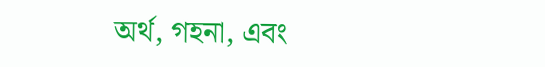অর্থ, গহনা, এবং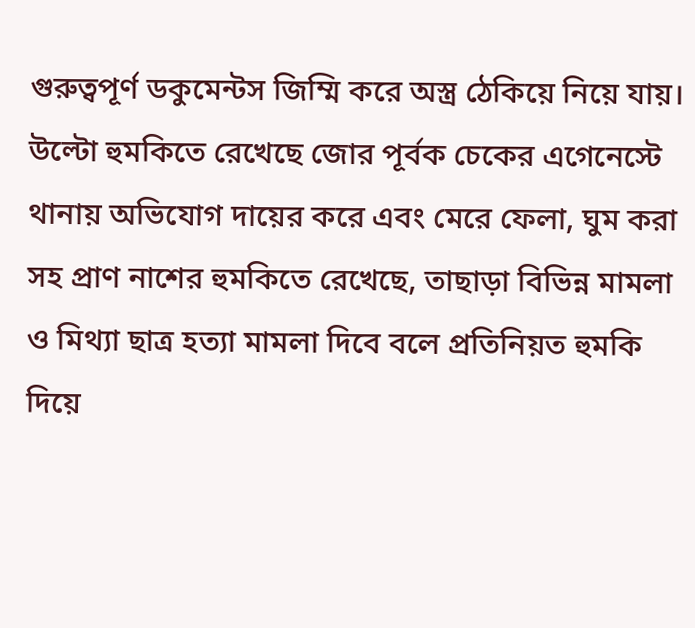গুরুত্বপূর্ণ ডকুমেন্টস জিম্মি করে অস্ত্র ঠেকিয়ে নিয়ে যায়। উল্টো হুমকিতে রেখেছে জোর পূর্বক চেকের এগেনেস্টে থানায় অভিযোগ দায়ের করে এবং মেরে ফেলা, ঘুম করা সহ প্রাণ নাশের হুমকিতে রেখেছে, তাছাড়া বিভিন্ন মামলা ও মিথ্যা ছাত্র হত্যা মামলা দিবে বলে প্রতিনিয়ত হুমকি দিয়ে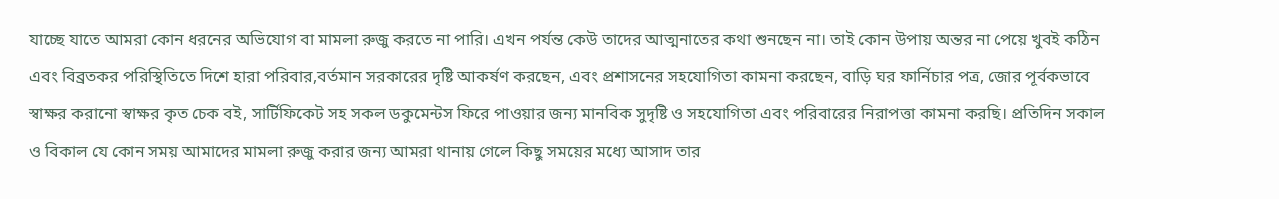যাচ্ছে যাতে আমরা কোন ধরনের অভিযোগ বা মামলা রুজু করতে না পারি। এখন পর্যন্ত কেউ তাদের আত্মনাতের কথা শুনছেন না। তাই কোন উপায় অন্তর না পেয়ে খুবই কঠিন এবং বিব্রতকর পরিস্থিতিতে দিশে হারা পরিবার,বর্তমান সরকারের দৃষ্টি আকর্ষণ করছেন, এবং প্রশাসনের সহযোগিতা কামনা করছেন, বাড়ি ঘর ফার্নিচার পত্র, জোর পূর্বকভাবে স্বাক্ষর করানো স্বাক্ষর কৃত চেক বই, সার্টিফিকেট সহ সকল ডকুমেন্টস ফিরে পাওয়ার জন্য মানবিক সুদৃষ্টি ও সহযোগিতা এবং পরিবারের নিরাপত্তা কামনা করছি। প্রতিদিন সকাল ও বিকাল যে কোন সময় আমাদের মামলা রুজু করার জন্য আমরা থানায় গেলে কিছু সময়ের মধ্যে আসাদ তার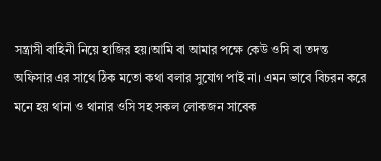সন্ত্রাসী বাহিনী নিয়ে হাজির হয়।আমি বা আমার পক্ষে কেউ ওসি বা তদন্ত অফিসার এর সাথে ঠিক মতো কথা বলার সুযোগ পাই না। এমন ভাবে বিচরন করে মনে হয় থানা ও থানার ওসি সহ সকল লোকজন সাবেক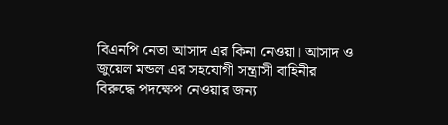বিএনপি নেতা আসাদ এর কিনা নেওয়া। আসাদ ও জুয়েল মন্ডল এর সহযোগী সন্ত্রাসী বাহিনীর বিরুদ্ধে পদক্ষেপ নেওয়ার জন্য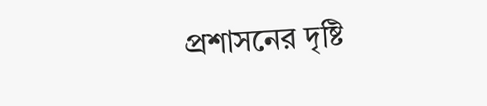প্রশাসনের দৃষ্টি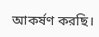আকর্ষণ করছি।